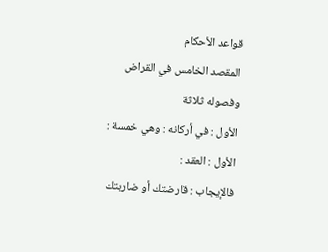قواعد الأحكام
المقصد الخامس في القراض وفصوله ثلاثة
الأول : في أركانه : وهي خمسة :
الأول : العقد :
فالإيجاب : قارضتك أو ضاربتك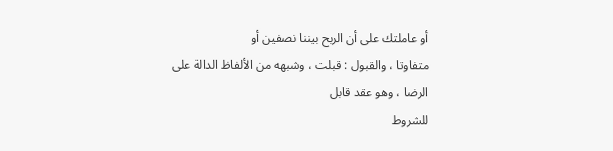أو عاملتك على أن الربح بيننا نصفين أو
متفاوتا ، والقبول : قبلت ، وشبهه من الألفاظ الدالة على الرضا ، وهو عقد قابل
للشروط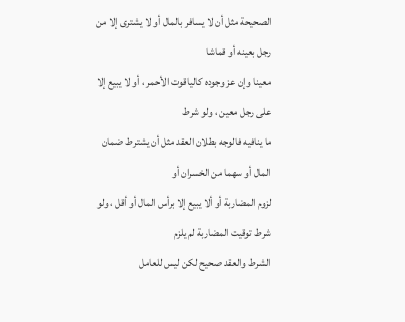الصحيحة مثل أن لا يسافر بالمال أو لا يشترى إلا من رجل بعينه أو قماشا
معينا وإن عز وجوده كالياقوت الأحمر ، أو لا يبيع إلا على رجل معين ، ولو شرط
ما ينافيه فالوجه بطلان العقد مثل أن يشترط ضمان المال أو سهما من الخسران أو
لزوم المضاربة أو ألا يبيع إلا برأس المال أو أقل ، ولو شرط توقيت المضاربة لم يلزم
الشرط والعقد صحيح لكن ليس للعامل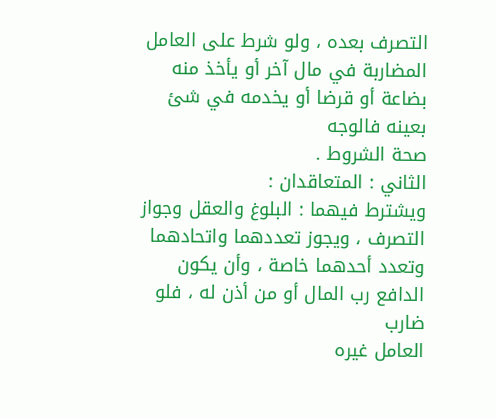التصرف بعده ، ولو شرط على العامل
المضاربة في مال آخر أو يأخذ منه بضاعة أو قرضا أو يخدمه في شئ بعينه فالوجه
صحة الشروط .
الثاني : المتعاقدان :
ويشترط فيهما : البلوغ والعقل وجواز التصرف ، ويجوز تعددهما واتحادهما
وتعدد أحدهما خاصة ، وأن يكون الدافع رب المال أو من أذن له ، فلو ضارب
العامل غيره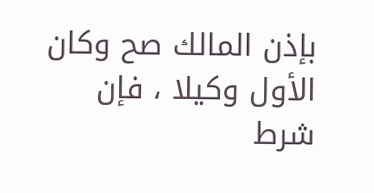بإذن المالك صح وكان الأول وكيلا ، فإن شرط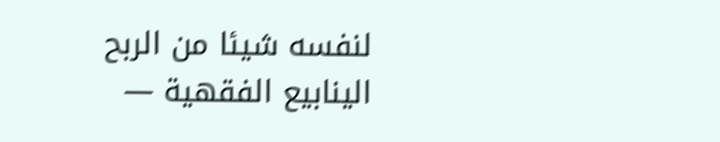لنفسه شيئا من الربح
الينابيع الفقهية —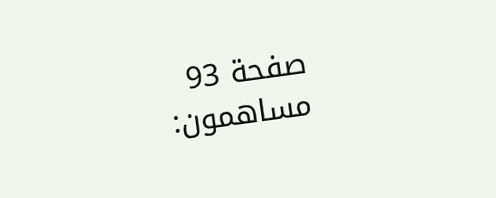صفحة 93
مساهمون: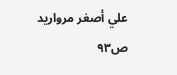علي أصغر مرواريد
ص٩٣